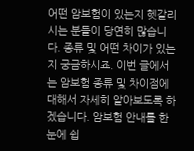어떤 암보험이 있는지 헷갈리시는 분들이 당연히 많습니다. 종류 및 어떤 차이가 있는지 궁금하시죠. 이번 글에서는 암보험 종류 및 차이점에 대해서 자세히 알아보도록 하겠습니다. 암보험 안내를 한 눈에 쉽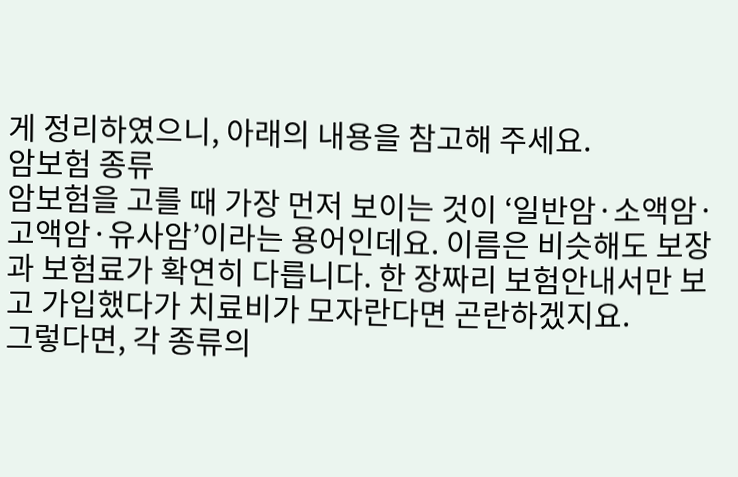게 정리하였으니, 아래의 내용을 참고해 주세요.
암보험 종류
암보험을 고를 때 가장 먼저 보이는 것이 ‘일반암·소액암·고액암·유사암’이라는 용어인데요. 이름은 비슷해도 보장과 보험료가 확연히 다릅니다. 한 장짜리 보험안내서만 보고 가입했다가 치료비가 모자란다면 곤란하겠지요.
그렇다면, 각 종류의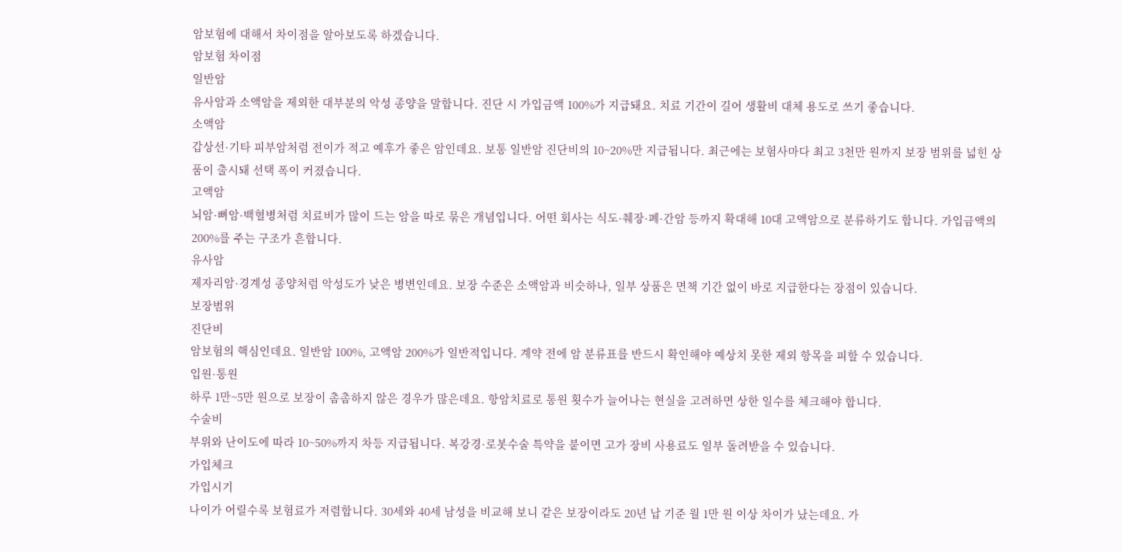암보험에 대해서 차이점을 알아보도록 하겠습니다.
암보험 차이점
일반암
유사암과 소액암을 제외한 대부분의 악성 종양을 말합니다. 진단 시 가입금액 100%가 지급돼요. 치료 기간이 길어 생활비 대체 용도로 쓰기 좋습니다.
소액암
갑상선·기타 피부암처럼 전이가 적고 예후가 좋은 암인데요. 보통 일반암 진단비의 10~20%만 지급됩니다. 최근에는 보험사마다 최고 3천만 원까지 보장 범위를 넓힌 상품이 출시돼 선택 폭이 커졌습니다.
고액암
뇌암·뼈암·백혈병처럼 치료비가 많이 드는 암을 따로 묶은 개념입니다. 어떤 회사는 식도·췌장·폐·간암 등까지 확대해 10대 고액암으로 분류하기도 합니다. 가입금액의 200%를 주는 구조가 흔합니다.
유사암
제자리암·경계성 종양처럼 악성도가 낮은 병변인데요. 보장 수준은 소액암과 비슷하나, 일부 상품은 면책 기간 없이 바로 지급한다는 장점이 있습니다.
보장범위
진단비
암보험의 핵심인데요. 일반암 100%, 고액암 200%가 일반적입니다. 계약 전에 암 분류표를 반드시 확인해야 예상치 못한 제외 항목을 피할 수 있습니다.
입원·통원
하루 1만~5만 원으로 보장이 촘촘하지 않은 경우가 많은데요. 항암치료로 통원 횟수가 늘어나는 현실을 고려하면 상한 일수를 체크해야 합니다.
수술비
부위와 난이도에 따라 10~50%까지 차등 지급됩니다. 복강경·로봇수술 특약을 붙이면 고가 장비 사용료도 일부 돌려받을 수 있습니다.
가입체크
가입시기
나이가 어릴수록 보험료가 저렴합니다. 30세와 40세 남성을 비교해 보니 같은 보장이라도 20년 납 기준 월 1만 원 이상 차이가 났는데요. 가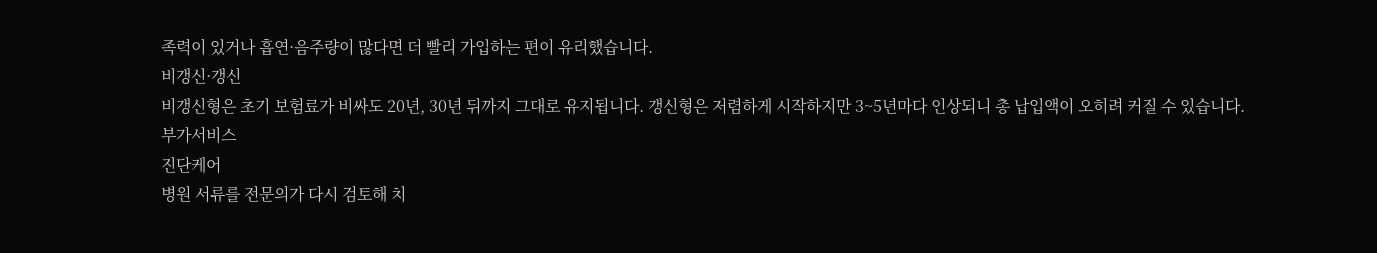족력이 있거나 흡연·음주량이 많다면 더 빨리 가입하는 편이 유리했습니다.
비갱신·갱신
비갱신형은 초기 보험료가 비싸도 20년, 30년 뒤까지 그대로 유지됩니다. 갱신형은 저렴하게 시작하지만 3~5년마다 인상되니 총 납입액이 오히려 커질 수 있습니다.
부가서비스
진단케어
병원 서류를 전문의가 다시 검토해 치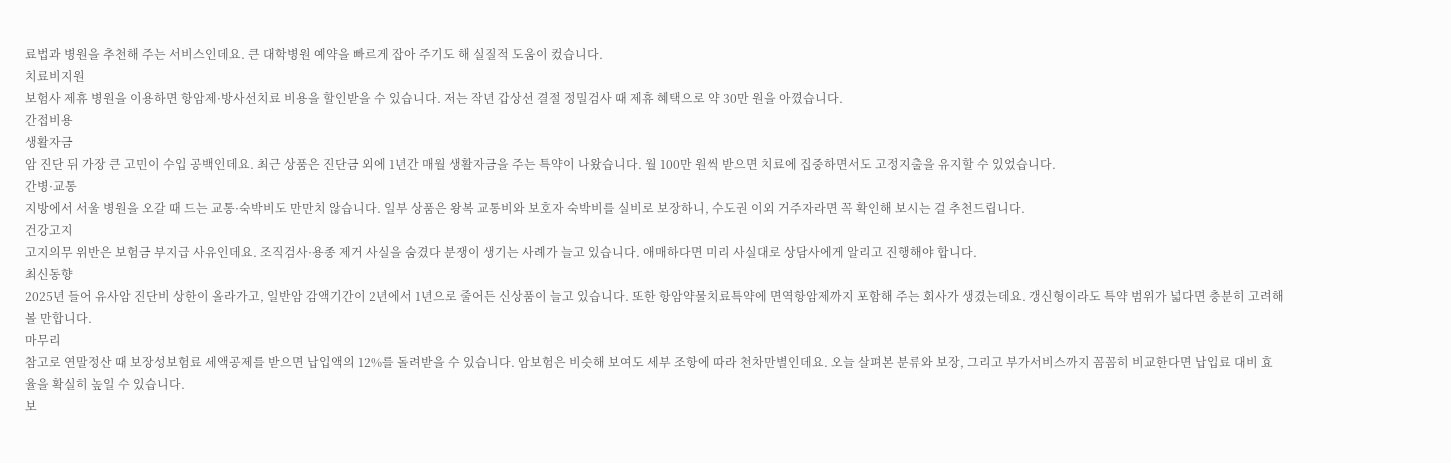료법과 병원을 추천해 주는 서비스인데요. 큰 대학병원 예약을 빠르게 잡아 주기도 해 실질적 도움이 컸습니다.
치료비지원
보험사 제휴 병원을 이용하면 항암제·방사선치료 비용을 할인받을 수 있습니다. 저는 작년 갑상선 결절 정밀검사 때 제휴 혜택으로 약 30만 원을 아꼈습니다.
간접비용
생활자금
암 진단 뒤 가장 큰 고민이 수입 공백인데요. 최근 상품은 진단금 외에 1년간 매월 생활자금을 주는 특약이 나왔습니다. 월 100만 원씩 받으면 치료에 집중하면서도 고정지출을 유지할 수 있었습니다.
간병·교통
지방에서 서울 병원을 오갈 때 드는 교통·숙박비도 만만치 않습니다. 일부 상품은 왕복 교통비와 보호자 숙박비를 실비로 보장하니, 수도권 이외 거주자라면 꼭 확인해 보시는 걸 추천드립니다.
건강고지
고지의무 위반은 보험금 부지급 사유인데요. 조직검사·용종 제거 사실을 숨겼다 분쟁이 생기는 사례가 늘고 있습니다. 애매하다면 미리 사실대로 상담사에게 알리고 진행해야 합니다.
최신동향
2025년 들어 유사암 진단비 상한이 올라가고, 일반암 감액기간이 2년에서 1년으로 줄어든 신상품이 늘고 있습니다. 또한 항암약물치료특약에 면역항암제까지 포함해 주는 회사가 생겼는데요. 갱신형이라도 특약 범위가 넓다면 충분히 고려해 볼 만합니다.
마무리
참고로 연말정산 때 보장성보험료 세액공제를 받으면 납입액의 12%를 돌려받을 수 있습니다. 암보험은 비슷해 보여도 세부 조항에 따라 천차만별인데요. 오늘 살펴본 분류와 보장, 그리고 부가서비스까지 꼼꼼히 비교한다면 납입료 대비 효율을 확실히 높일 수 있습니다.
보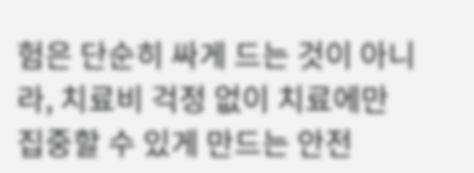험은 단순히 싸게 드는 것이 아니라, 치료비 걱정 없이 치료에만 집중할 수 있게 만드는 안전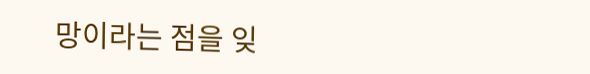망이라는 점을 잊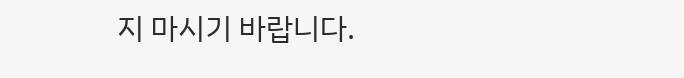지 마시기 바랍니다.